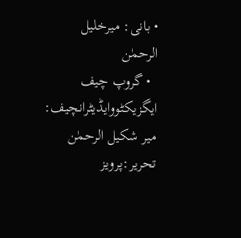• بانی: میرخلیل الرحمٰن
  • گروپ چیف ایگزیکٹووایڈیٹرانچیف: میر شکیل الرحمٰن
تحریر:پرویز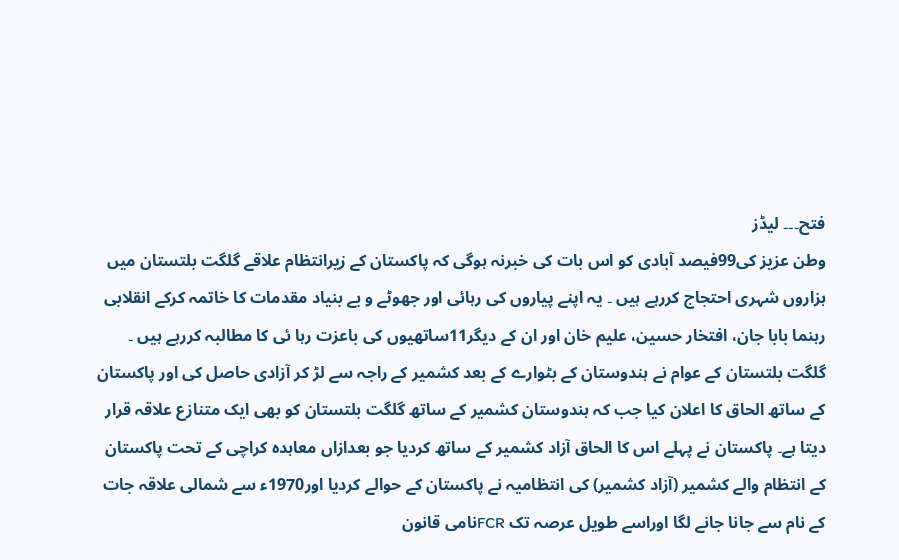فتح۔۔۔ لیڈز
وطن عزیز کی99فیصد آبادی کو اس بات کی خبرنہ ہوگی کہ پاکستان کے زیرانتظام علاقے گلگت بلتستان میں ہزاروں شہری احتجاج کررہے ہیں ۔ یہ اپنے پیاروں کی رہائی اور جھوٹے و بے بنیاد مقدمات کا خاتمہ کرکے انقلابی رہنما بابا جان، افتخار حسین، علیم خان اور ان کے دیگر11ساتھیوں کی باعزت رہا ئی کا مطالبہ کررہے ہیں ۔ گلگت بلتستان کے عوام نے ہندوستان کے بٹوارے کے بعد کشمیر کے راجہ سے لڑ کر آزادی حاصل کی اور پاکستان کے ساتھ الحاق کا اعلان کیا جب کہ ہندوستان کشمیر کے ساتھ گلگت بلتستان کو بھی ایک متنازع علاقہ قرار دیتا ہے۔ پاکستان نے پہلے اس کا الحاق آزاد کشمیر کے ساتھ کردیا جو بعدازاں معاہدہ کراچی کے تحت پاکستان کے انتظام والے کشمیر (آزاد کشمیر) کی انتظامیہ نے پاکستان کے حوالے کردیا اور1970ء سے شمالی علاقہ جات کے نام سے جانا جانے لگا اوراسے طویل عرصہ تک FCRنامی قانون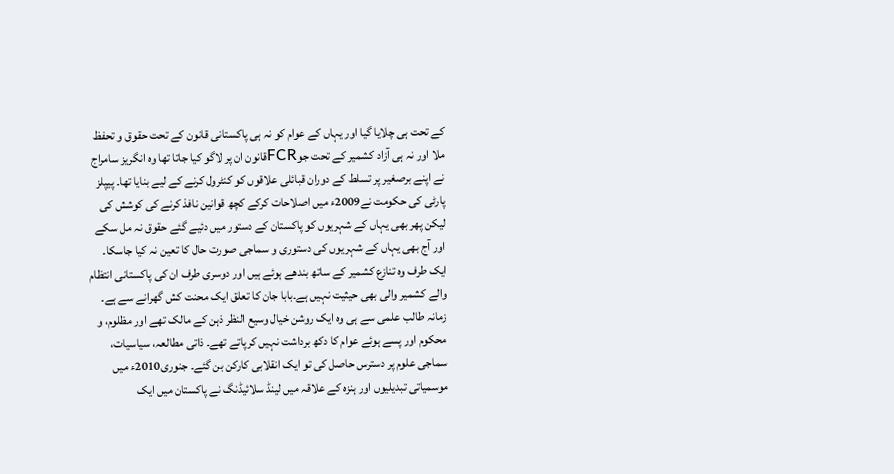کے تحت ہی چلایا گیا اور یہاں کے عوام کو نہ ہی پاکستانی قانون کے تحت حقوق و تحفظ ملا اور نہ ہی آزاد کشمیر کے تحت جوFCRقانون ان پر لاگو کیا جاتا تھا وہ انگریز سامراج نے اپنے برصغیر پر تسلط کے دوران قبائلی علاقوں کو کنٹرول کرنے کے لیے بنایا تھا۔ پیپلز پارٹی کی حکومت نے2009ء میں اصلاحات کرکے کچھ قوانین نافذ کرنے کی کوشش کی لیکن پھر بھی یہاں کے شہریوں کو پاکستان کے دستور میں دئیے گئے حقوق نہ مل سکے اور آج بھی یہاں کے شہریوں کی دستوری و سماجی صورت حال کا تعین نہ کیا جاسکا۔ ایک طرف وہ تنازع کشمیر کے ساتھ بندھے ہوئے ہیں اور دوسری طرف ان کی پاکستانی انتظام والے کشمیر والی بھی حیثیت نہیں ہے۔بابا جان کا تعلق ایک محنت کش گھرانے سے ہے۔ زمانہ طالب علمی سے ہی وہ ایک روشن خیال وسیع النظر ذہن کے مالک تھے اور مظلوم، و محکوم اور پسے ہوئے عوام کا دکھ برداشت نہیں کرپاتے تھے۔ ذاتی مطالعہ، سیاسیات، سماجی علوم پر دسترس حاصل کی تو ایک انقلابی کارکن بن گئے۔ جنوری2010ء میں موسمیاتی تبدیلیوں اور ہنزہ کے علاقہ میں لینڈ سلائیڈنگ نے پاکستان میں ایک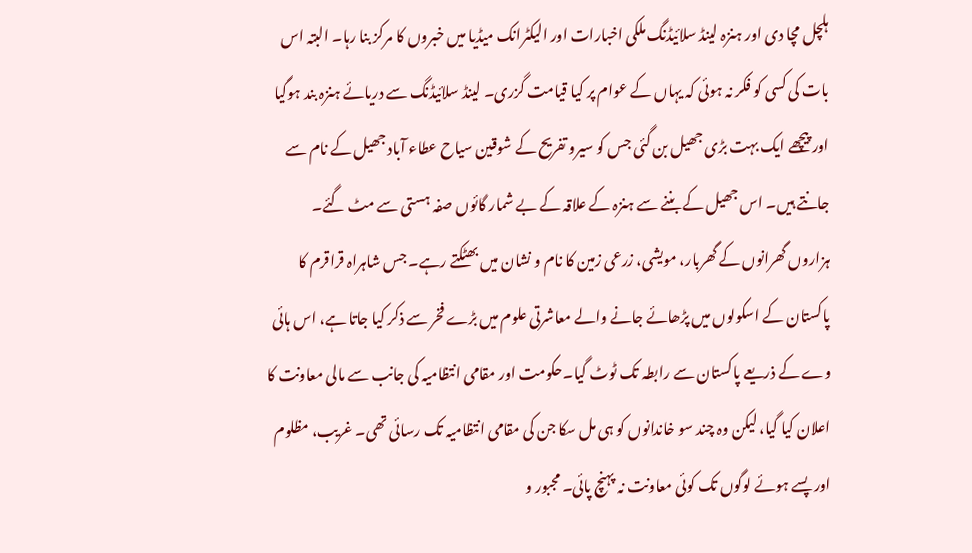ہلچل مچا دی اور ہنزہ لینڈ سلائیڈنگ ملکی اخبارات اور الیکٹرانک میڈیا میں خبروں کا مرکز بنا رہا۔ البتہ اس بات کی کسی کو فکر نہ ہوئی کہ یہاں کے عوام پر کیا قیامت گزری۔ لینڈ سلائیڈنگ سے دریائے ہنزہ بند ہوگیا اور پیچھے ایک بہت بڑی جھیل بن گئی جس کو سیرو تفریح کے شوقین سیاح عطاء آباد جھیل کے نام سے جانتے ہیں۔ اس جھیل کے بننے سے ہنزہ کے علاقہ کے بے شمار گائوں صفہ ہستی سے مٹ گئے۔ ہزاروں گھرانوں کے گھربار، مویشی، زرعی زمین کا نام و نشان میں بھٹکتے رہے۔ جس شاہراہ قراقرم کا پاکستان کے اسکولوں میں پڑھائے جانے والے معاشرتی علوم میں بڑے فخر سے ذکر کیا جاتا ہے، اس ہائی وے کے ذریعے پاکستان سے رابطہ تک ٹوٹ گیا۔حکومت اور مقامی انتظامیہ کی جانب سے مالی معاونت کا اعلان کیا گیا، لیکن وہ چند سو خاندانوں کو ہی مل سکا جن کی مقامی انتظامیہ تک رسائی تھی۔ غریب، مظلوم اور پسے ہوئے لوگوں تک کوئی معاونت نہ پہنچ پائی۔ مجبور و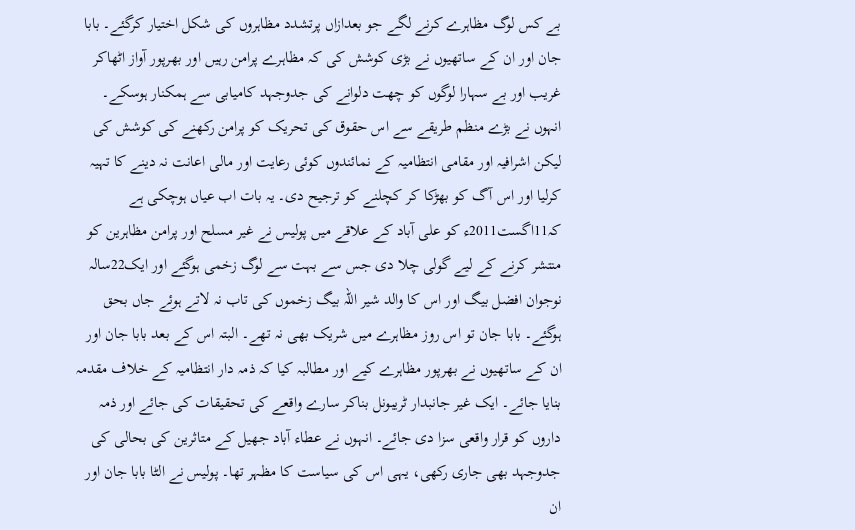بے کس لوگ مظاہرے کرنے لگے جو بعدازاں پرتشدد مظاہروں کی شکل اختیار کرگئے۔ بابا جان اور ان کے ساتھیوں نے بڑی کوشش کی کہ مظاہرے پرامن رہیں اور بھرپور آواز اٹھاکر غریب اور بے سہارا لوگوں کو چھت دلوانے کی جدوجہد کامیابی سے ہمکنار ہوسکے۔ انہوں نے بڑے منظم طریقے سے اس حقوق کی تحریک کو پرامن رکھنے کی کوشش کی لیکن اشرافیہ اور مقامی انتظامیہ کے نمائندوں کوئی رعایت اور مالی اعانت نہ دینے کا تہیہ کرلیا اور اس آگ کو بھڑکا کر کچلنے کو ترجیح دی۔ یہ بات اب عیاں ہوچکی ہے کہ11اگست2011ء کو علی آباد کے علاقے میں پولیس نے غیر مسلح اور پرامن مظاہرین کو منتشر کرنے کے لیے گولی چلا دی جس سے بہت سے لوگ زخمی ہوگئے اور ایک22سالہ نوجوان افضل بیگ اور اس کا والد شیر اللہ بیگ زخموں کی تاب نہ لاتے ہوئے جاں بحق ہوگئے۔ بابا جان تو اس روز مظاہرے میں شریک بھی نہ تھے۔ البتہ اس کے بعد بابا جان اور ان کے ساتھیوں نے بھرپور مظاہرے کیے اور مطالبہ کیا کہ ذمہ دار انتظامیہ کے خلاف مقدمہ بنایا جائے۔ ایک غیر جانبدار ٹریبونل بناکر سارے واقعے کی تحقیقات کی جائے اور ذمہ داروں کو قرار واقعی سزا دی جائے۔ انہوں نے عطاء آباد جھیل کے متاثرین کی بحالی کی جدوجہد بھی جاری رکھی، یہی اس کی سیاست کا مظہر تھا۔ پولیس نے الٹا بابا جان اور ان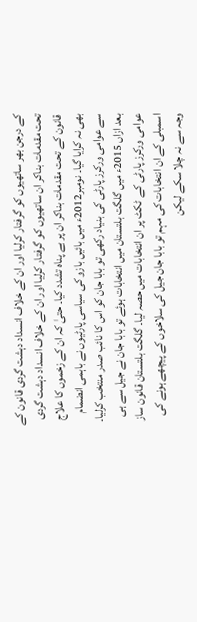کے درجن بھر ساتھیوں کو گرفتار کرلیا اور ان کے خلاف انسداد دہشت گردی قانون کے تحت مقدمات بناکر ان ساتھیوں کو گرفتار کرلیا اور ان کے خلاف انسداد دہشت گردی قانون کے تحت مقدمات بناکر ان پر بے پناہ تشدد کیا۔ حتیٰ کہ ان کے زخموں کا علاج بھی نہ کرایا گیا۔ نومبر2012ء میں بائیں بازو کی سیاسی پارٹیوں نے باہمی انضمام سے عوامی ورکرز پارٹی کی بنیاد رکھی تو بابا جان کو اس کا نائب صدر منتخب کرلیا۔ بعد ازاں 2015ء میں گلگت بلتستان میں انتخابات ہوئے تو بابا جان نے جیل سے ہی عوامی ورکرز پارٹی کے ٹکٹ پر ان انتخابات میں حصہ لیا۔ گلگت بلتستان قانون ساز اسمبلی کے ان انتخابات کی مہم تو بابا جان جیل کی سلاخوں کے پیچھے ہونے کی وجہ سے نہ چلا سکے لیکن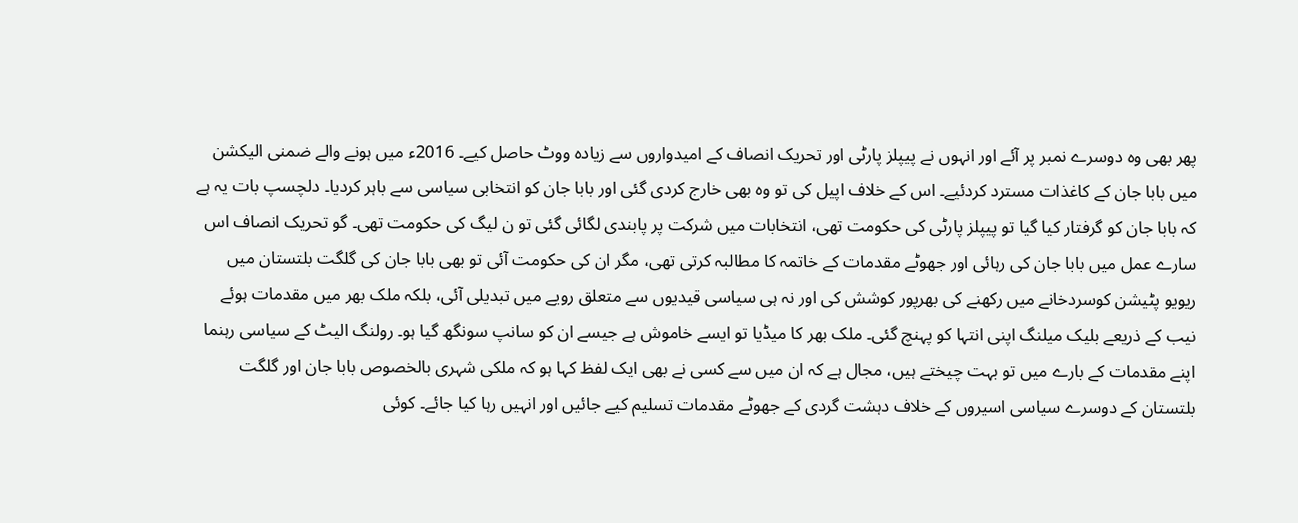پھر بھی وہ دوسرے نمبر پر آئے اور انہوں نے پیپلز پارٹی اور تحریک انصاف کے امیدواروں سے زیادہ ووٹ حاصل کیے۔ 2016ء میں ہونے والے ضمنی الیکشن میں بابا جان کے کاغذات مسترد کردئیے۔ اس کے خلاف اپیل کی تو وہ بھی خارج کردی گئی اور بابا جان کو انتخابی سیاسی سے باہر کردیا۔ دلچسپ بات یہ ہے کہ بابا جان کو گرفتار کیا گیا تو پیپلز پارٹی کی حکومت تھی، انتخابات میں شرکت پر پابندی لگائی گئی تو ن لیگ کی حکومت تھی۔ گو تحریک انصاف اس سارے عمل میں بابا جان کی رہائی اور جھوٹے مقدمات کے خاتمہ کا مطالبہ کرتی تھی، مگر ان کی حکومت آئی تو بھی بابا جان کی گلگت بلتستان میں ریویو پٹیشن کوسردخانے میں رکھنے کی بھرپور کوشش کی اور نہ ہی سیاسی قیدیوں سے متعلق رویے میں تبدیلی آئی، بلکہ ملک بھر میں مقدمات ہوئے نیب کے ذریعے بلیک میلنگ اپنی انتہا کو پہنچ گئی۔ ملک بھر کا میڈیا تو ایسے خاموش ہے جیسے ان کو سانپ سونگھ گیا ہو۔ رولنگ الیٹ کے سیاسی رہنما اپنے مقدمات کے بارے میں تو بہت چیختے ہیں، مجال ہے کہ ان میں سے کسی نے بھی ایک لفظ کہا ہو کہ ملکی شہری بالخصوص بابا جان اور گلگت بلتستان کے دوسرے سیاسی اسیروں کے خلاف دہشت گردی کے جھوٹے مقدمات تسلیم کیے جائیں اور انہیں رہا کیا جائے۔ کوئی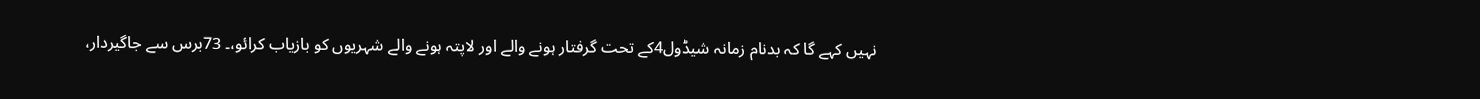نہیں کہے گا کہ بدنام زمانہ شیڈول4کے تحت گرفتار ہونے والے اور لاپتہ ہونے والے شہریوں کو بازیاب کرائو،۔ 73برس سے جاگیردار،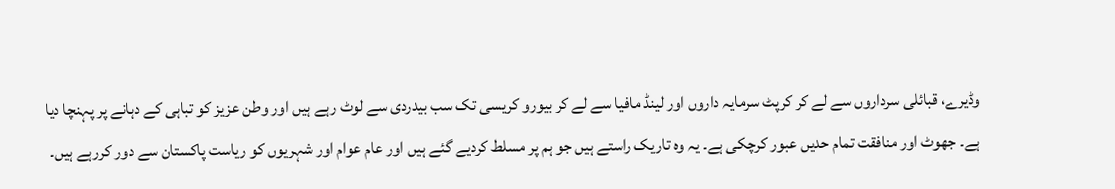وڈیرے، قبائلی سرداروں سے لے کر کرپٹ سرمایہ داروں اور لینڈ مافیا سے لے کر بیورو کریسی تک سب بیدردی سے لوٹ رہے ہیں اور وطن عزیز کو تباہی کے دہانے پر پہنچا دیا ہے۔ جھوٹ اور منافقت تمام حدیں عبور کرچکی ہے۔ یہ وہ تاریک راستے ہیں جو ہم پر مسلط کردیے گئے ہیں اور عام عوام اور شہریوں کو ریاست پاکستان سے دور کررہے ہیں۔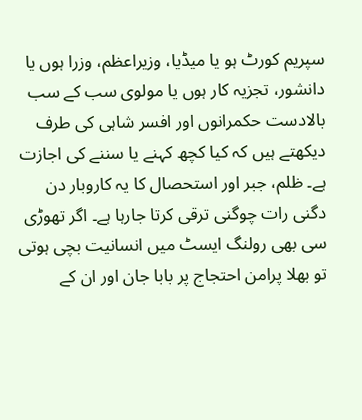سپریم کورٹ ہو یا میڈیا، وزیراعظم، وزرا ہوں یا دانشور، تجزیہ کار ہوں یا مولوی سب کے سب بالادست حکمرانوں اور افسر شاہی کی طرف دیکھتے ہیں کہ کیا کچھ کہنے یا سننے کی اجازت ہے۔ ظلم، جبر اور استحصال کا یہ کاروبار دن دگنی رات چوگنی ترقی کرتا جارہا ہے۔ اگر تھوڑی سی بھی رولنگ ایسٹ میں انسانیت بچی ہوتی تو بھلا پرامن احتجاج پر بابا جان اور ان کے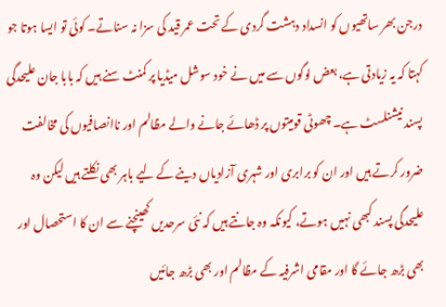درجن بھر ساتھیوں کو انسداد دہشت گردی کے تحت عمر قید کی سزا نہ سناتے۔ کوئی تو ایسا ہوتا جو کہتا کہ یہ زیادتی ہے، بعض لوگوں سے میں نے خود سوشل میڈیا پر کمنٹ سنے ہیں کہ بابا جان علیحدگی پسند نیشنلسٹ ہے۔ چھوٹی قومیتوں پر ڈھائے جانے والے مظالم اور ناانصافیوں کی مخالفت ضرور کرتے ہیں اور ان کو برابری اور شہری آزادیاں دینے کے لیے باہر بھی نکلتے ہیں لیکن وہ علیحدگی پسند کبھی نہیں ہوتے، کیونکہ وہ جانتے ہیں کہ نئی سرحدیں کھینچنے سے ان کا استحصال اور بھی بڑھ جائے گا اور مقامی اشرفیہ کے مظالم اور بھی بڑھ جائیں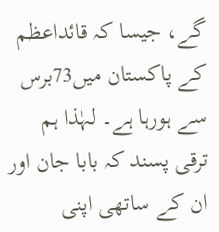گے، جیسا کہ قائداعظم کے پاکستان میں73برس سے ہورہا ہے۔ لہٰذا ہم ترقی پسند کہ بابا جان اور ان کے ساتھی اپنی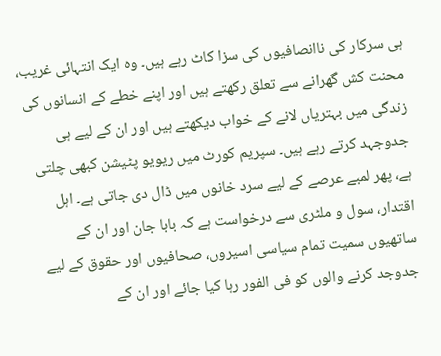ہی سرکار کی ناانصافیوں کی سزا کاٹ رہے ہیں۔ وہ ایک انتہائی غریب، محنت کش گھرانے سے تعلق رکھتے ہیں اور اپنے خطے کے انسانوں کی زندگی میں بہتریاں لانے کے خواب دیکھتے ہیں اور ان کے لیے ہی جدوجہد کرتے رہے ہیں۔ سپریم کورٹ میں ریویو پٹیشن کبھی چلتی ہے، پھر لمبے عرصے کے لیے سرد خانوں میں ڈال دی جاتی ہے۔ اہل اقتدار، سول و ملٹری سے درخواست ہے کہ بابا جان اور ان کے ساتھیوں سمیت تمام سیاسی اسیروں، صحافیوں اور حقوق کے لیے جدوجد کرنے والوں کو فی الفور رہا کیا جائے اور ان کے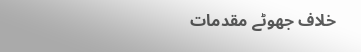خلاف جھوٹے مقدمات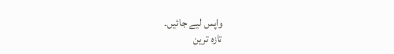واپس لیے جائیں۔
تازہ ترین